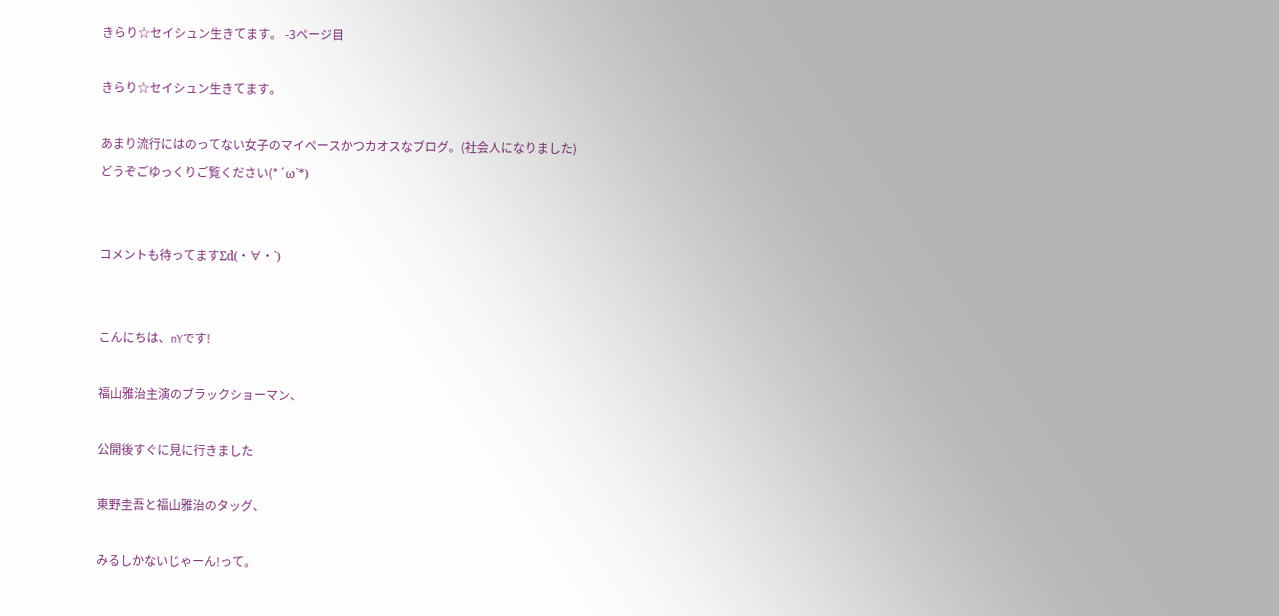きらり☆セイシュン生きてます。 -3ページ目

きらり☆セイシュン生きてます。

あまり流行にはのってない女子のマイペースかつカオスなブログ。(社会人になりました)
どうぞごゆっくりご覧ください(*´ω`*)


コメントも待ってますΣd(・∀・`)


こんにちは、nYです!

福山雅治主演のブラックショーマン、

公開後すぐに見に行きました

東野圭吾と福山雅治のタッグ、

みるしかないじゃーん!って。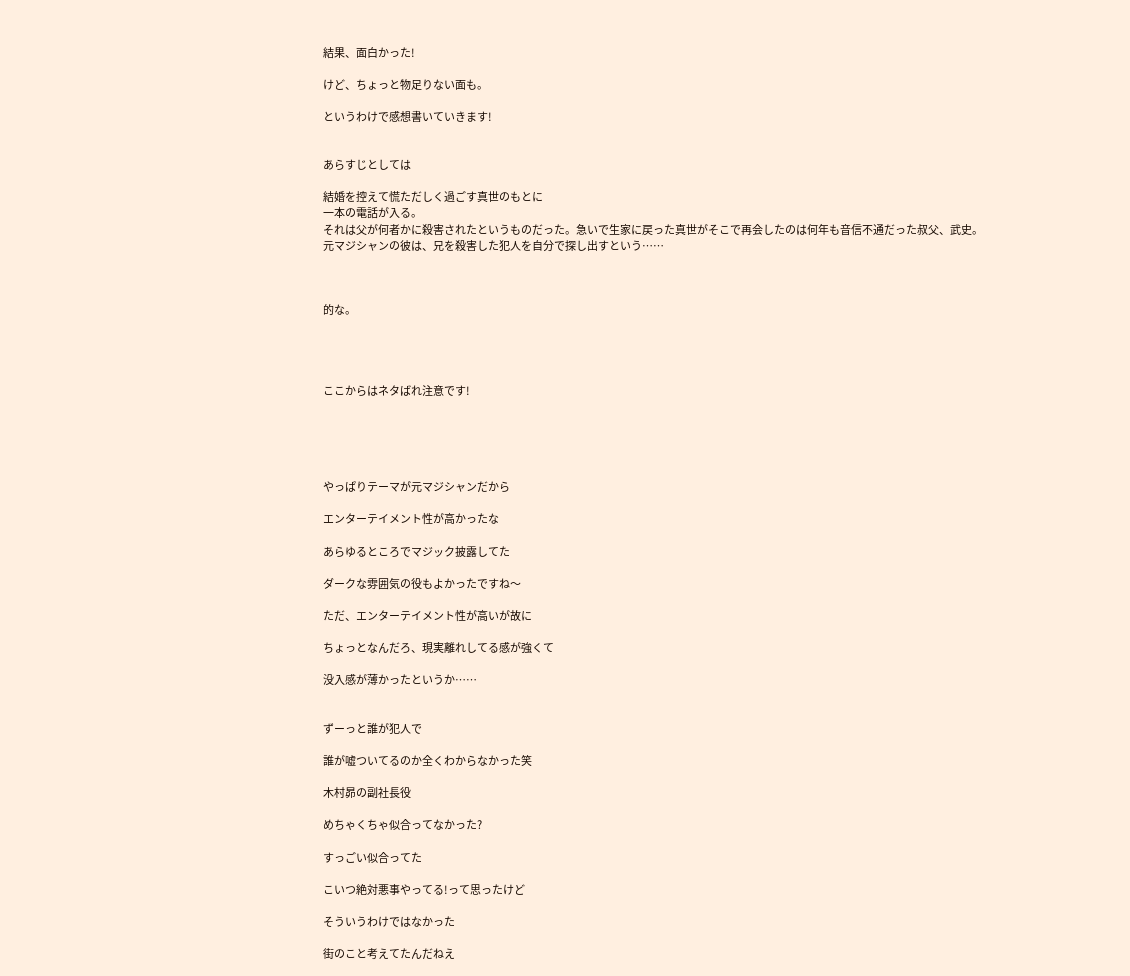結果、面白かった!

けど、ちょっと物足りない面も。

というわけで感想書いていきます!


あらすじとしては

結婚を控えて慌ただしく過ごす真世のもとに
一本の電話が入る。
それは父が何者かに殺害されたというものだった。急いで生家に戻った真世がそこで再会したのは何年も音信不通だった叔父、武史。
元マジシャンの彼は、兄を殺害した犯人を自分で探し出すという……



的な。




ここからはネタばれ注意です!





やっぱりテーマが元マジシャンだから

エンターテイメント性が高かったな

あらゆるところでマジック披露してた

ダークな雰囲気の役もよかったですね〜

ただ、エンターテイメント性が高いが故に

ちょっとなんだろ、現実離れしてる感が強くて

没入感が薄かったというか……


ずーっと誰が犯人で

誰が嘘ついてるのか全くわからなかった笑

木村昴の副社長役

めちゃくちゃ似合ってなかった?

すっごい似合ってた

こいつ絶対悪事やってる!って思ったけど

そういうわけではなかった

街のこと考えてたんだねえ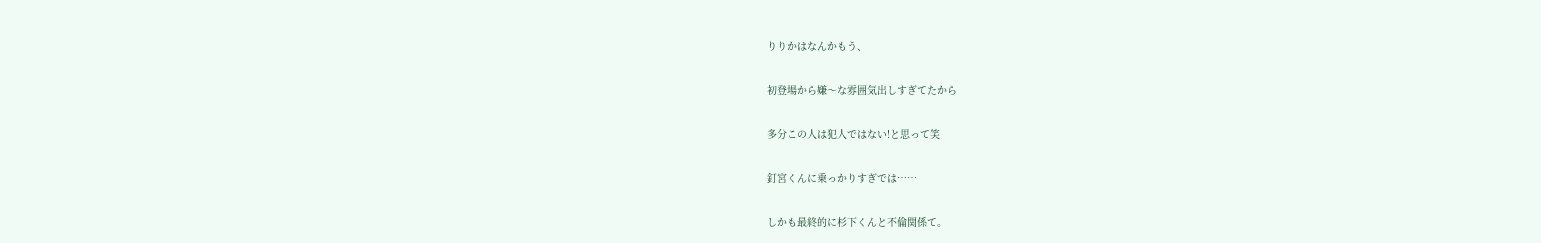りりかはなんかもう、

初登場から嫌〜な雰囲気出しすぎてたから

多分この人は犯人ではない!と思って笑

釘宮くんに乗っかりすぎでは……

しかも最終的に杉下くんと不倫関係て。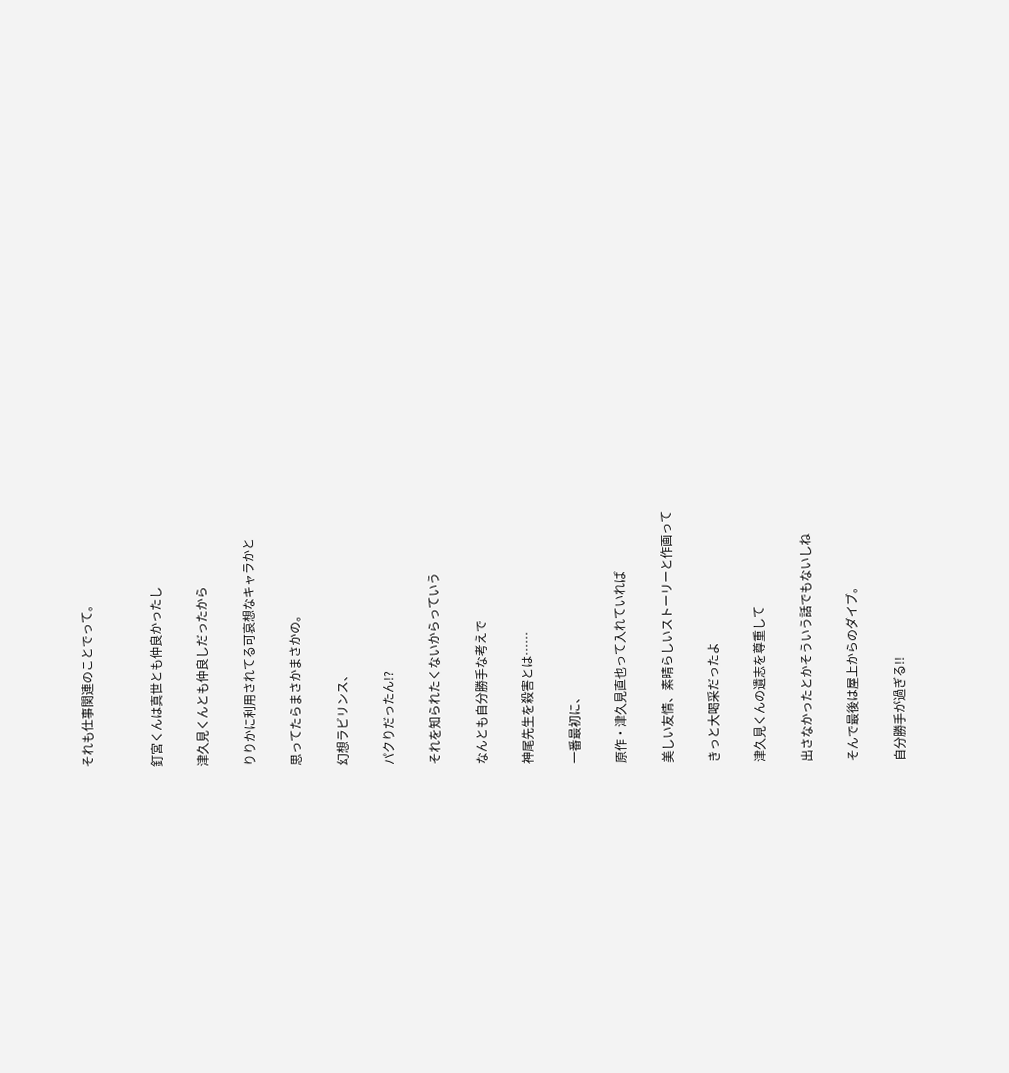それも仕事関連のことでって。


釘宮くんは真世とも仲良かったし

津久見くんとも仲良しだったから

りりかに利用されてる可哀想なキャラかと

思ってたらまさかまさかの。

幻想ラビリンス、

パクりだったん!?

それを知られたくないからっていう

なんとも自分勝手な考えで

神尾先生を殺害とは……

一番最初に、

原作・津久見直也って入れていれば

美しい友情、素晴らしいストーリーと作画って

きっと大喝采だったよ

津久見くんの遺志を尊重して

出さなかったとかそういう話でもないしね

そんで最後は屋上からのダイブ。

自分勝手が過ぎる!!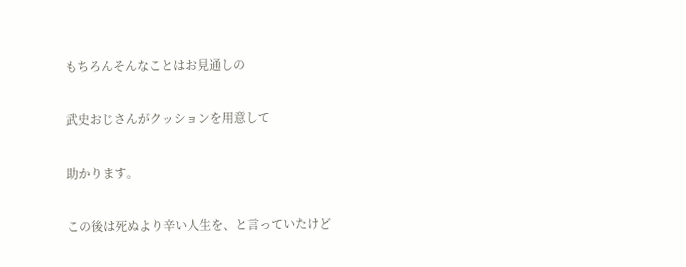もちろんそんなことはお見通しの

武史おじさんがクッションを用意して

助かります。

この後は死ぬより辛い人生を、と言っていたけど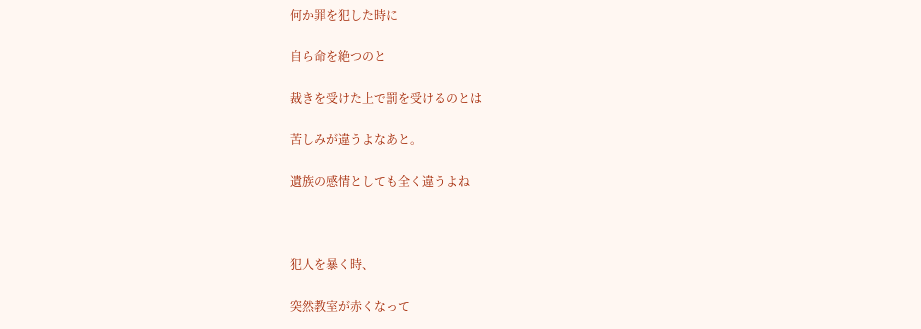何か罪を犯した時に

自ら命を絶つのと

裁きを受けた上で罰を受けるのとは

苦しみが違うよなあと。

遺族の感情としても全く違うよね



犯人を暴く時、

突然教室が赤くなって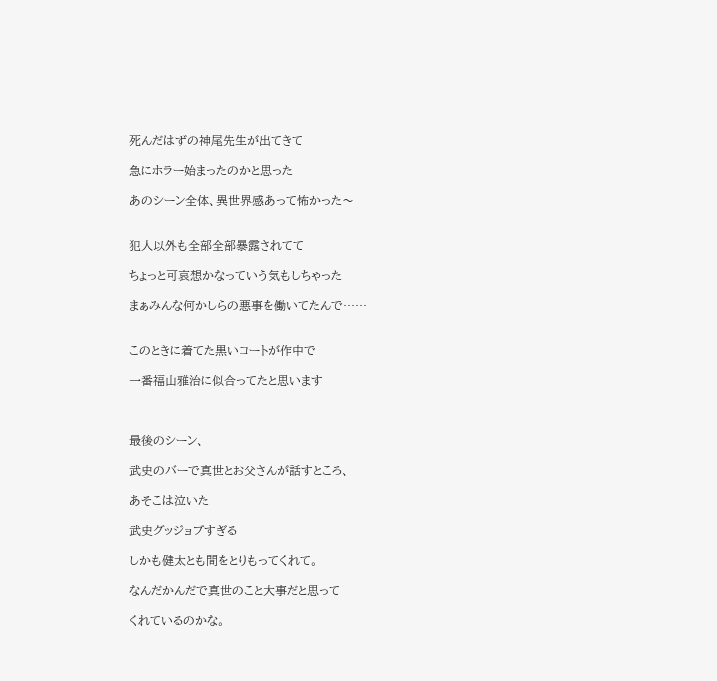死んだはずの神尾先生が出てきて

急にホラー始まったのかと思った

あのシーン全体、異世界感あって怖かった〜


犯人以外も全部全部暴露されてて

ちょっと可哀想かなっていう気もしちゃった

まぁみんな何かしらの悪事を働いてたんで……


このときに着てた黒いコートが作中で

一番福山雅治に似合ってたと思います



最後のシーン、

武史のバーで真世とお父さんが話すところ、

あそこは泣いた

武史グッジョブすぎる

しかも健太とも間をとりもってくれて。

なんだかんだで真世のこと大事だと思って

くれているのかな。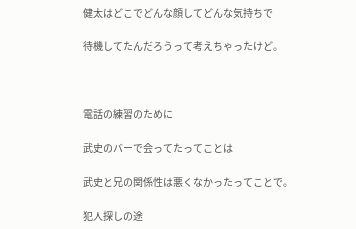健太はどこでどんな顔してどんな気持ちで

待機してたんだろうって考えちゃったけど。



電話の練習のために

武史のバーで会ってたってことは

武史と兄の関係性は悪くなかったってことで。

犯人探しの途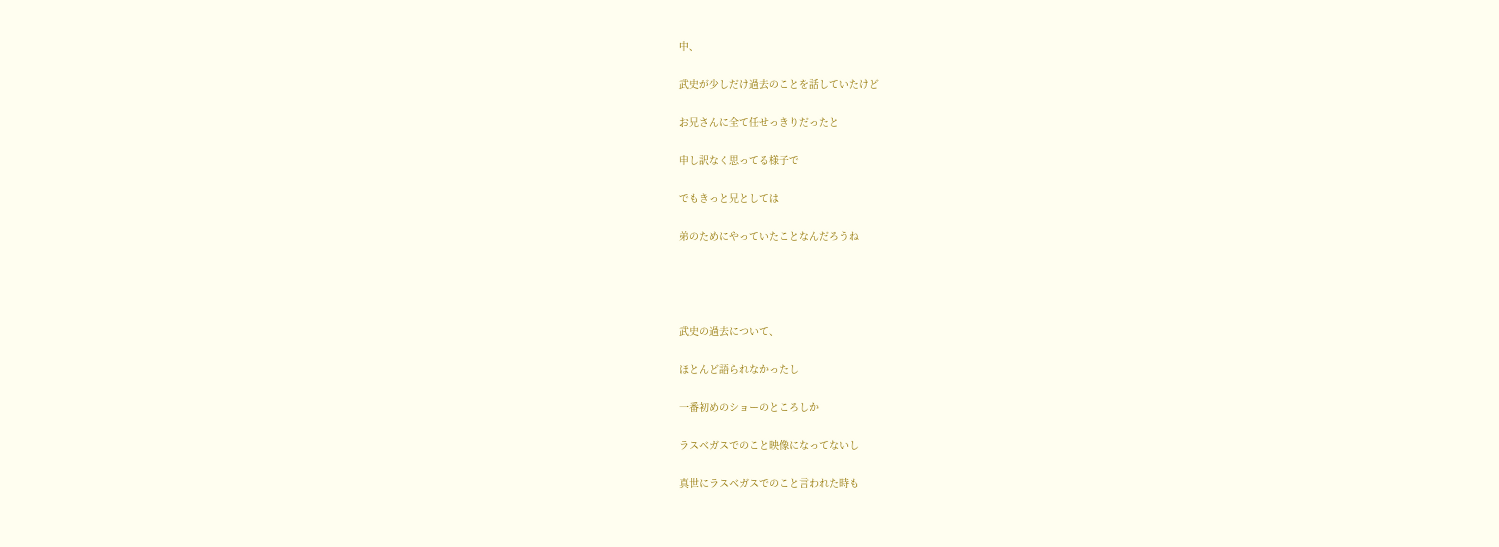中、

武史が少しだけ過去のことを話していたけど

お兄さんに全て任せっきりだったと

申し訳なく思ってる様子で

でもきっと兄としては

弟のためにやっていたことなんだろうね




武史の過去について、

ほとんど語られなかったし

一番初めのショーのところしか

ラスベガスでのこと映像になってないし

真世にラスベガスでのこと言われた時も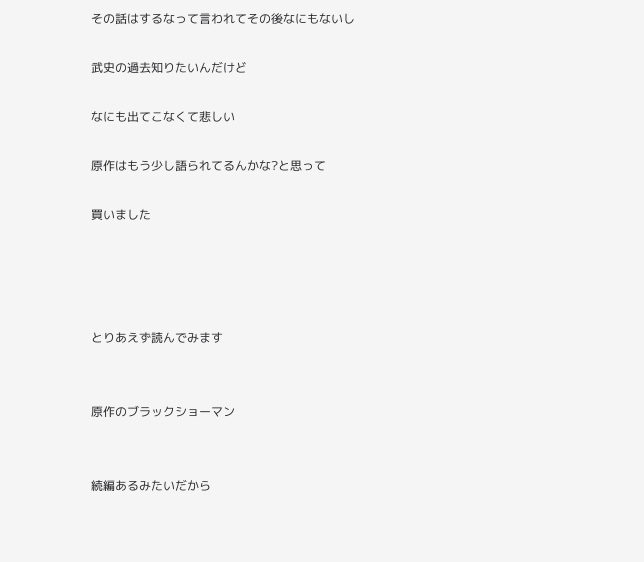その話はするなって言われてその後なにもないし

武史の過去知りたいんだけど

なにも出てこなくて悲しい

原作はもう少し語られてるんかな?と思って

買いました




とりあえず読んでみます


原作のブラックショーマン


続編あるみたいだから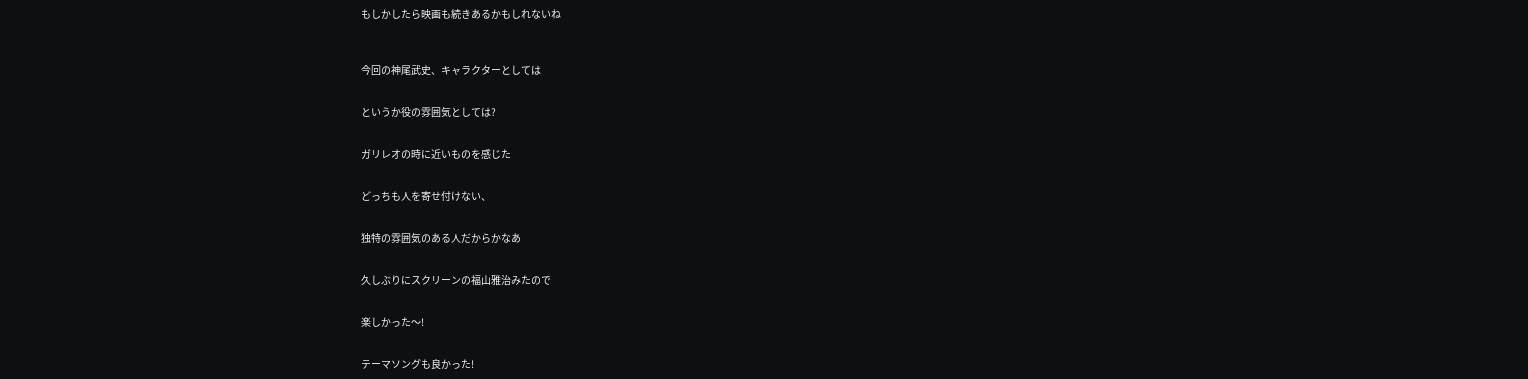もしかしたら映画も続きあるかもしれないね



今回の神尾武史、キャラクターとしては


というか役の雰囲気としては?


ガリレオの時に近いものを感じた


どっちも人を寄せ付けない、


独特の雰囲気のある人だからかなあ


久しぶりにスクリーンの福山雅治みたので


楽しかった〜!


テーマソングも良かった!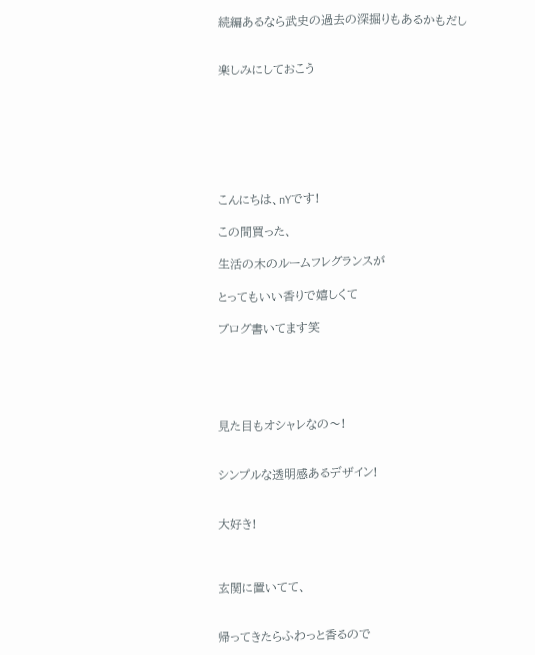続編あるなら武史の過去の深掘りもあるかもだし


楽しみにしておこう







こんにちは、nYです!

この間買った、

生活の木のルームフレグランスが

とってもいい香りで嬉しくて

ブログ書いてます笑





見た目もオシャレなの〜!


シンプルな透明感あるデザイン!


大好き!



玄関に置いてて、


帰ってきたらふわっと香るので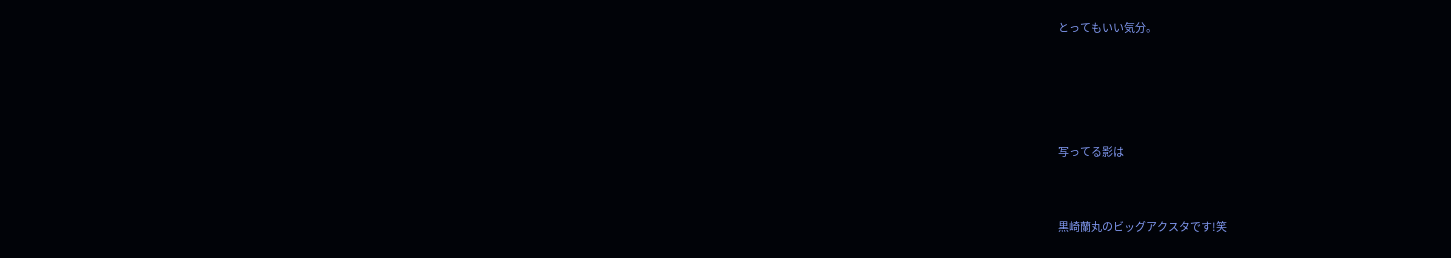とってもいい気分。




写ってる影は


黒崎蘭丸のビッグアクスタです!笑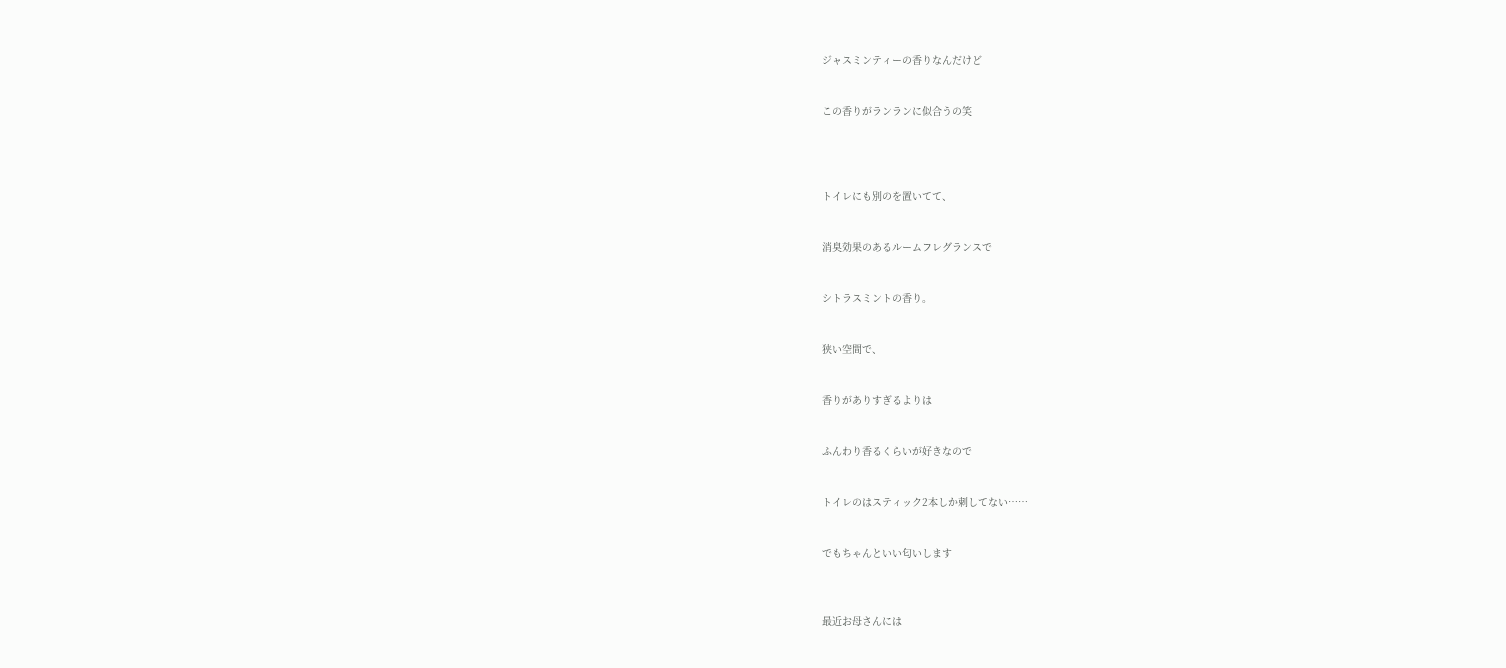ジャスミンティーの香りなんだけど


この香りがランランに似合うの笑




トイレにも別のを置いてて、


消臭効果のあるルームフレグランスで


シトラスミントの香り。


狭い空間で、


香りがありすぎるよりは


ふんわり香るくらいが好きなので


トイレのはスティック2本しか刺してない……


でもちゃんといい匂いします



最近お母さんには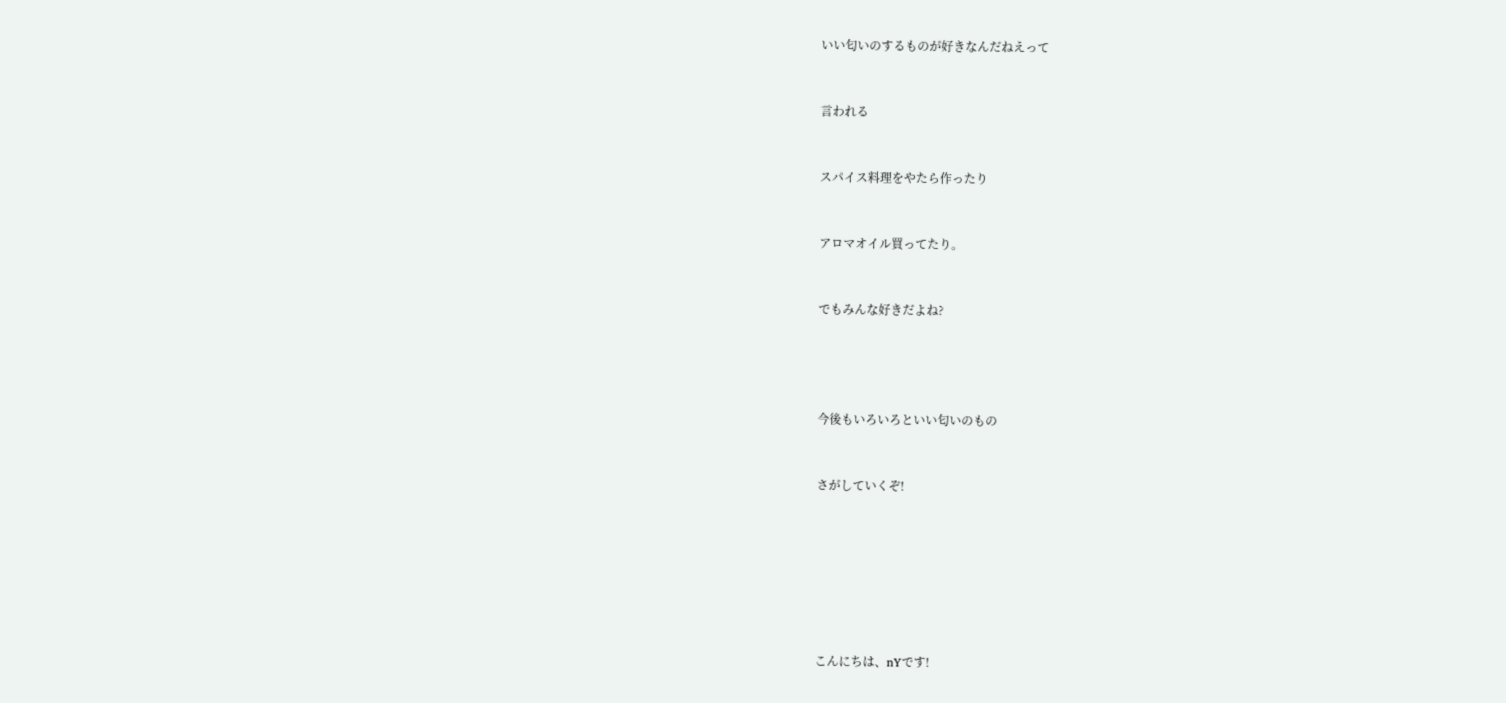いい匂いのするものが好きなんだねえって


言われる


スパイス料理をやたら作ったり


アロマオイル買ってたり。


でもみんな好きだよね?




今後もいろいろといい匂いのもの


さがしていくぞ!







こんにちは、nYです!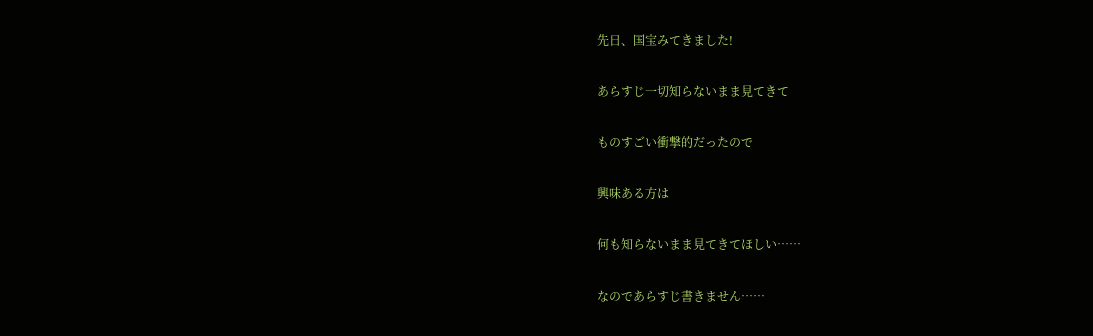先日、国宝みてきました!

あらすじ一切知らないまま見てきて

ものすごい衝撃的だったので

興味ある方は

何も知らないまま見てきてほしい……

なのであらすじ書きません……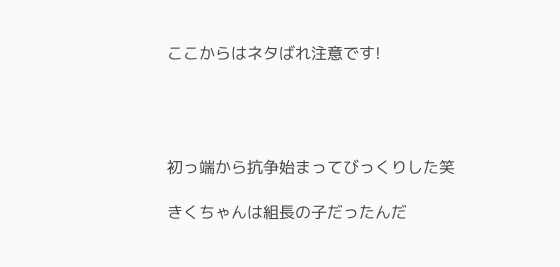ここからはネタばれ注意です!




初っ端から抗争始まってびっくりした笑

きくちゃんは組長の子だったんだ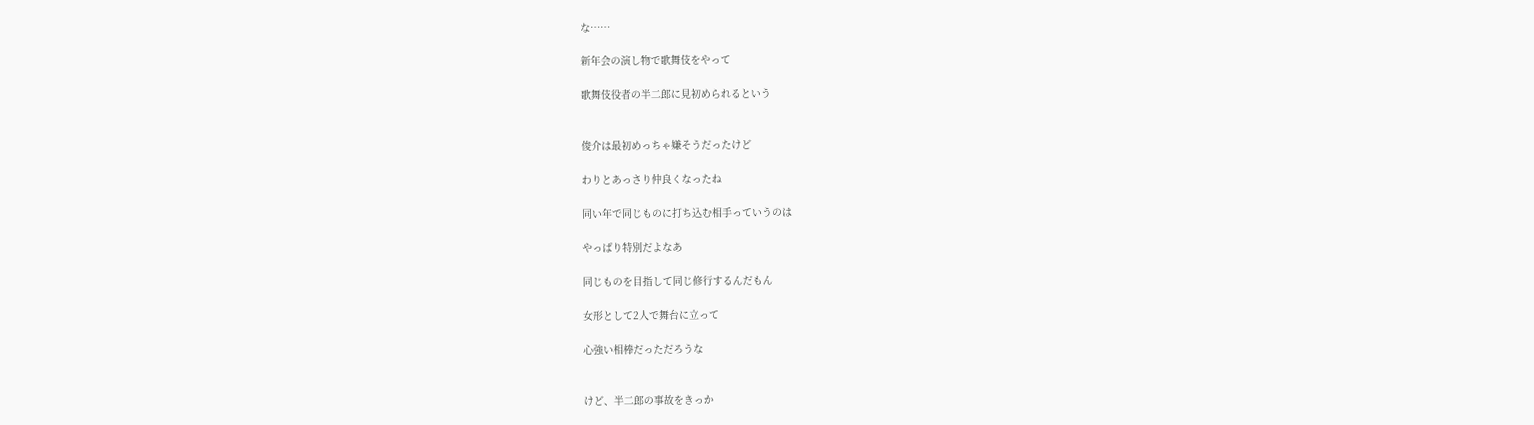な……

新年会の演し物で歌舞伎をやって

歌舞伎役者の半二郎に見初められるという


俊介は最初めっちゃ嫌そうだったけど

わりとあっさり仲良くなったね

同い年で同じものに打ち込む相手っていうのは

やっぱり特別だよなあ

同じものを目指して同じ修行するんだもん

女形として2人で舞台に立って

心強い相棒だっただろうな


けど、半二郎の事故をきっか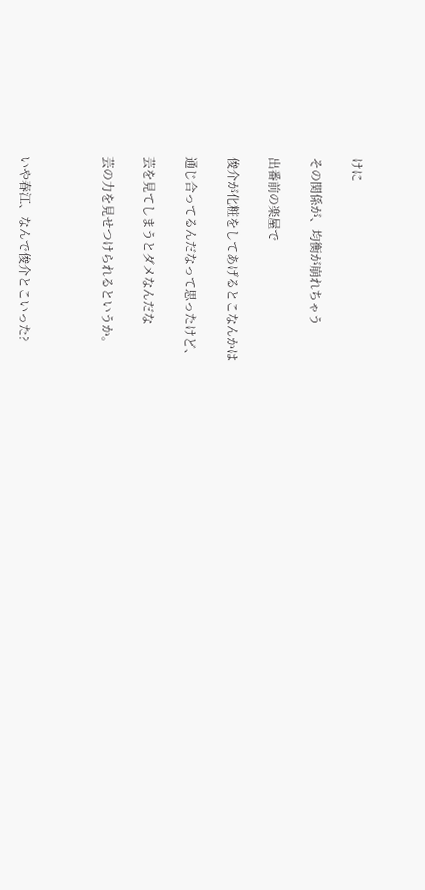けに

その関係が、均衡が崩れちゃう

出番前の楽屋で

俊介が化粧をしてあげるとこなんかは

通じ合ってるんだなって思ったけど、

芸を見てしまうとダメなんだな

芸の力を見せつけられるというか。



いや春江、なんで俊介とこいった?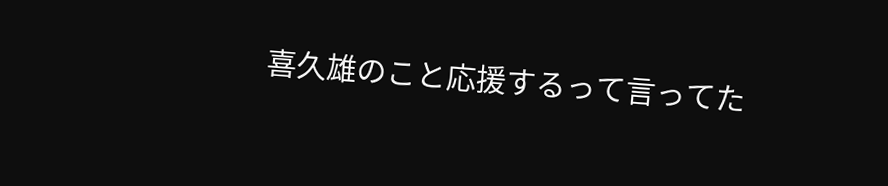喜久雄のこと応援するって言ってた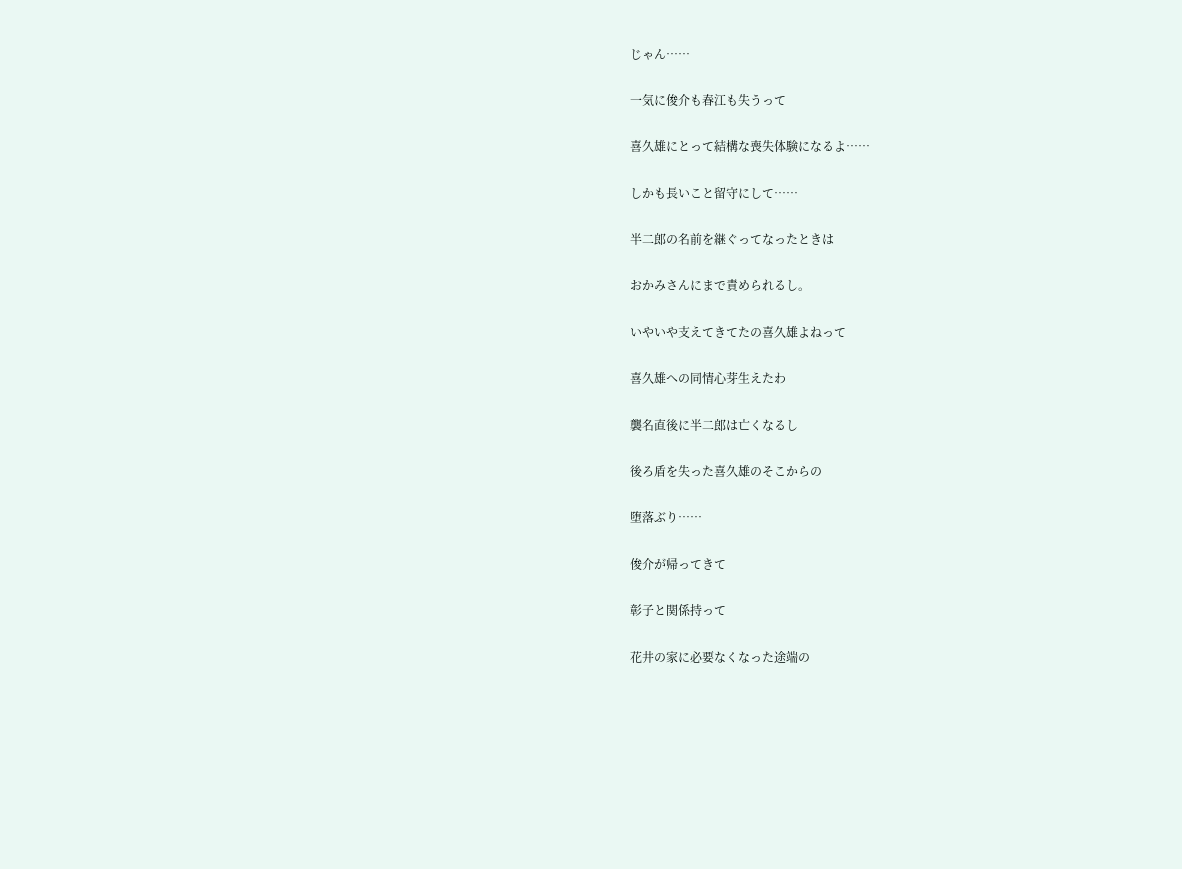じゃん……

一気に俊介も春江も失うって

喜久雄にとって結構な喪失体験になるよ……

しかも長いこと留守にして……

半二郎の名前を継ぐってなったときは

おかみさんにまで責められるし。

いやいや支えてきてたの喜久雄よねって

喜久雄への同情心芽生えたわ

襲名直後に半二郎は亡くなるし

後ろ盾を失った喜久雄のそこからの

堕落ぶり……

俊介が帰ってきて

彰子と関係持って

花井の家に必要なくなった途端の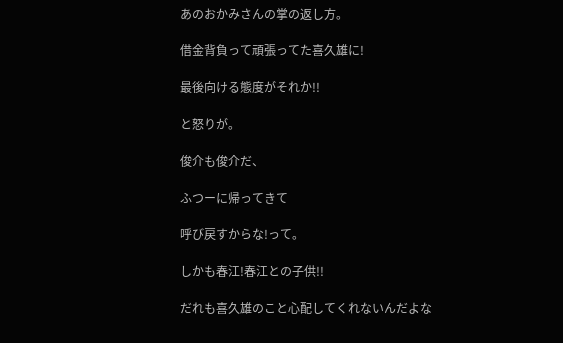あのおかみさんの掌の返し方。

借金背負って頑張ってた喜久雄に!

最後向ける態度がそれか!!

と怒りが。

俊介も俊介だ、

ふつーに帰ってきて

呼び戻すからな!って。

しかも春江!春江との子供!!

だれも喜久雄のこと心配してくれないんだよな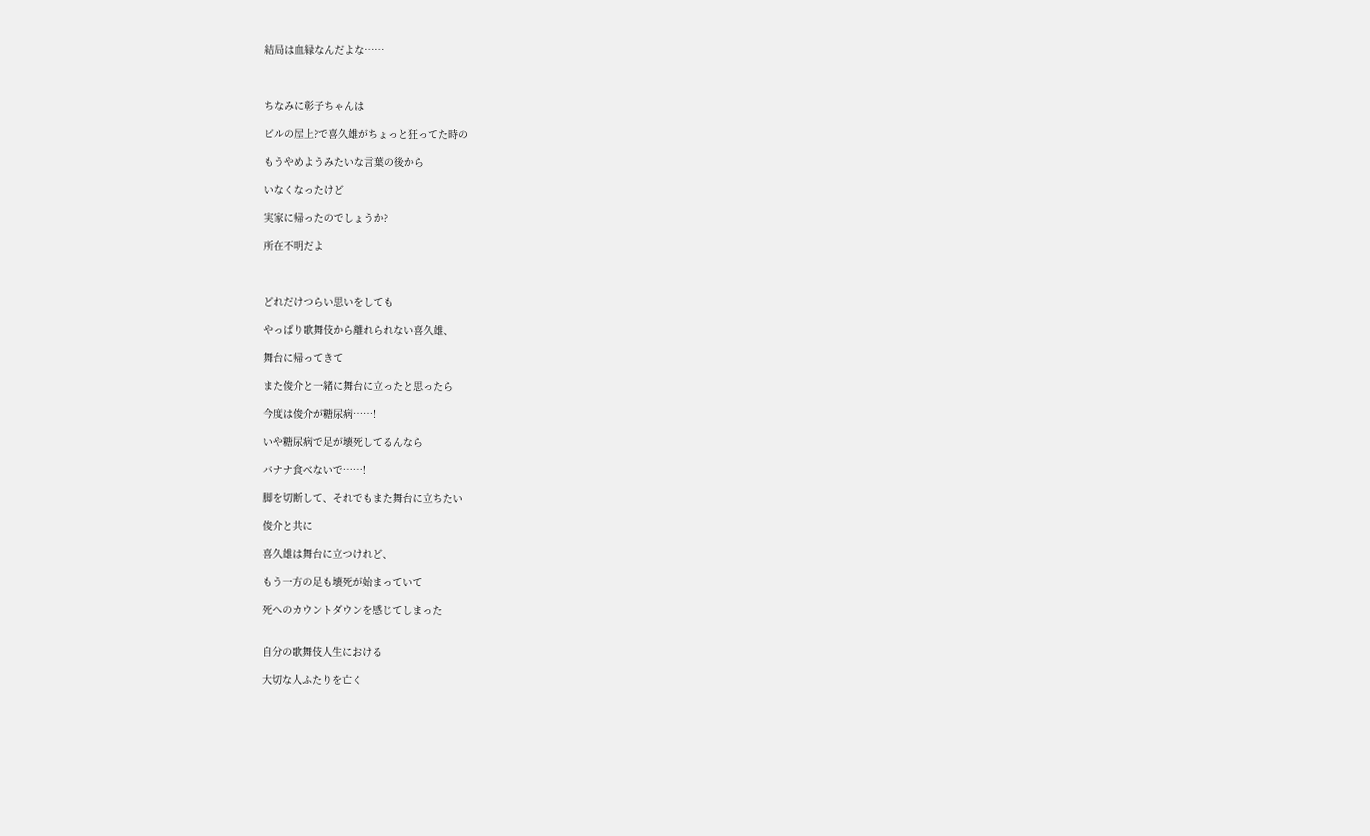結局は血縁なんだよな……



ちなみに彰子ちゃんは

ビルの屋上?で喜久雄がちょっと狂ってた時の

もうやめようみたいな言葉の後から

いなくなったけど

実家に帰ったのでしょうか?

所在不明だよ



どれだけつらい思いをしても

やっぱり歌舞伎から離れられない喜久雄、

舞台に帰ってきて

また俊介と一緒に舞台に立ったと思ったら

今度は俊介が糖尿病……!

いや糖尿病で足が壊死してるんなら

バナナ食べないで……!

脚を切断して、それでもまた舞台に立ちたい

俊介と共に

喜久雄は舞台に立つけれど、

もう一方の足も壊死が始まっていて

死へのカウントダウンを感じてしまった


自分の歌舞伎人生における

大切な人ふたりを亡く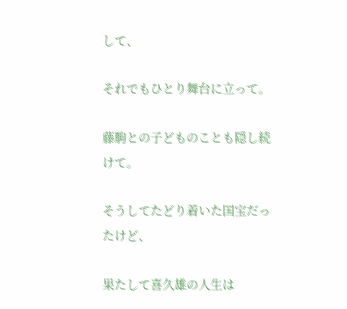して、

それでもひとり舞台に立って。

藤駒との子どものことも隠し続けて。

そうしてたどり着いた国宝だったけど、

果たして喜久雄の人生は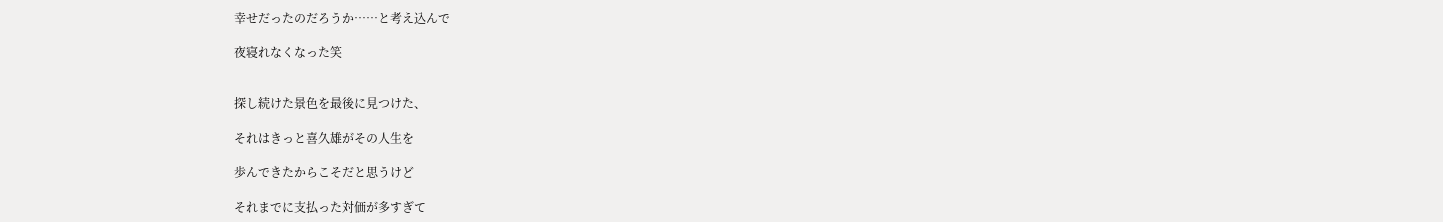幸せだったのだろうか……と考え込んで

夜寝れなくなった笑


探し続けた景色を最後に見つけた、

それはきっと喜久雄がその人生を

歩んできたからこそだと思うけど

それまでに支払った対価が多すぎて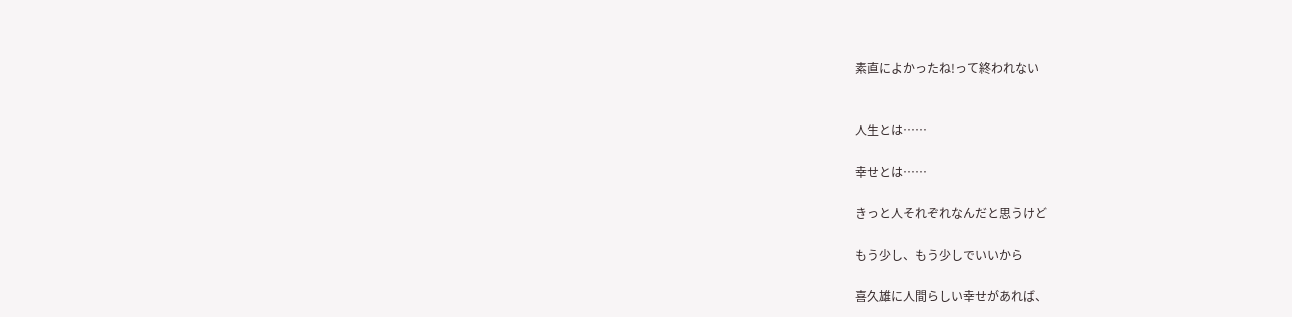素直によかったね!って終われない


人生とは……

幸せとは……

きっと人それぞれなんだと思うけど

もう少し、もう少しでいいから

喜久雄に人間らしい幸せがあれば、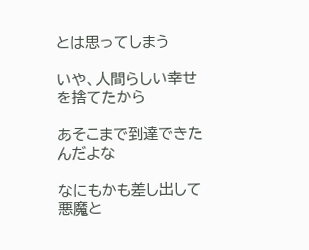とは思ってしまう

いや、人間らしい幸せを捨てたから

あそこまで到達できたんだよな

なにもかも差し出して悪魔と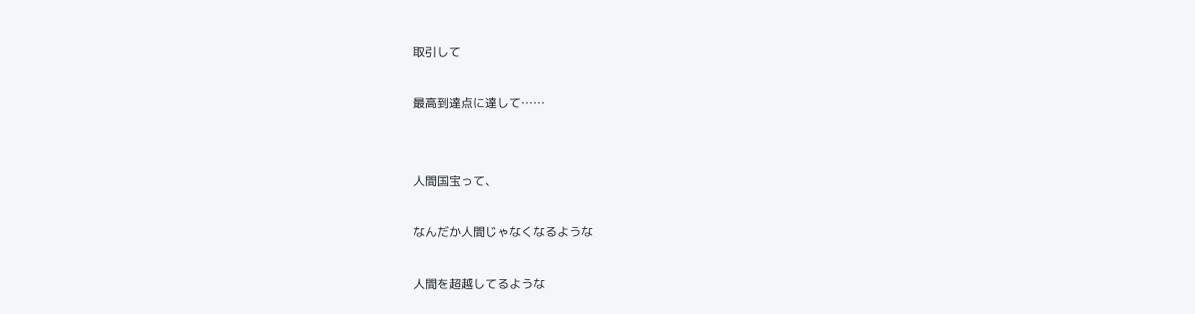取引して

最高到達点に達して……


人間国宝って、

なんだか人間じゃなくなるような

人間を超越してるような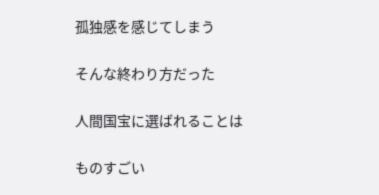孤独感を感じてしまう

そんな終わり方だった

人間国宝に選ばれることは

ものすごい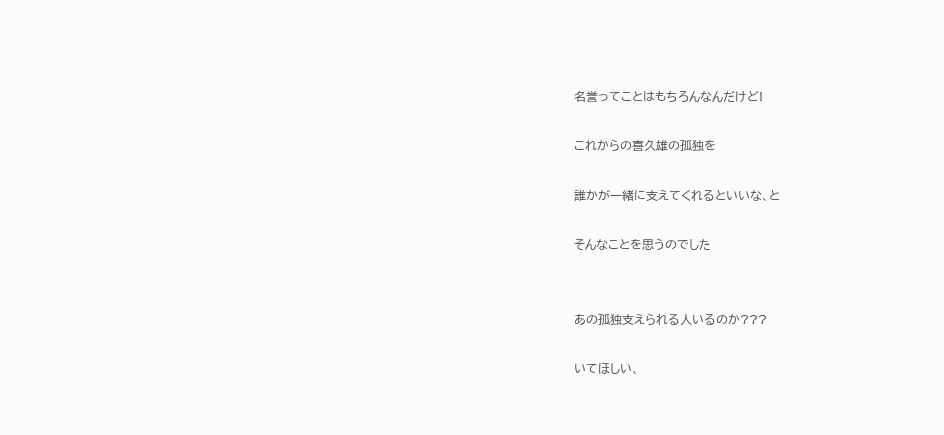名誉ってことはもちろんなんだけど!

これからの喜久雄の孤独を

誰かが一緒に支えてくれるといいな、と

そんなことを思うのでした


あの孤独支えられる人いるのか???

いてほしい、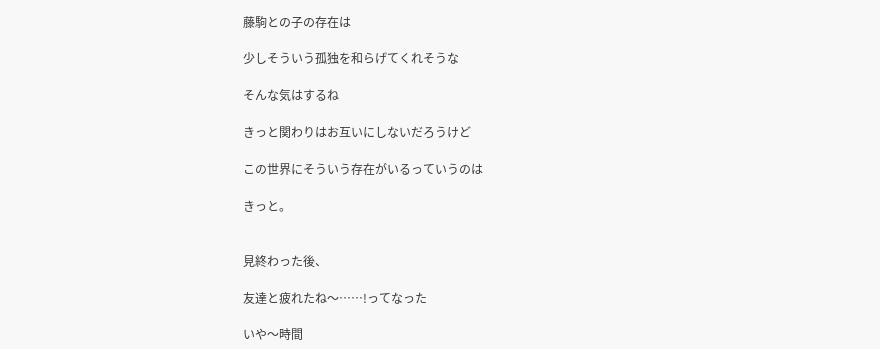藤駒との子の存在は

少しそういう孤独を和らげてくれそうな

そんな気はするね

きっと関わりはお互いにしないだろうけど

この世界にそういう存在がいるっていうのは

きっと。


見終わった後、

友達と疲れたね〜……!ってなった

いや〜時間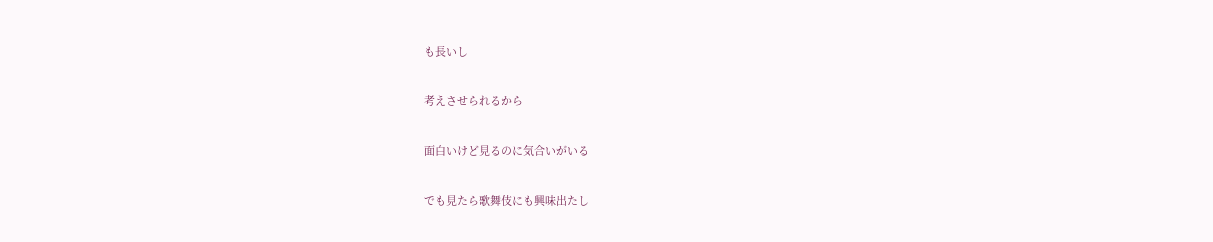も長いし

考えさせられるから

面白いけど見るのに気合いがいる

でも見たら歌舞伎にも興味出たし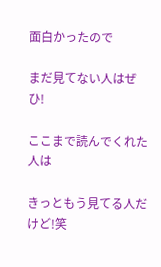面白かったので

まだ見てない人はぜひ!

ここまで読んでくれた人は

きっともう見てる人だけど!笑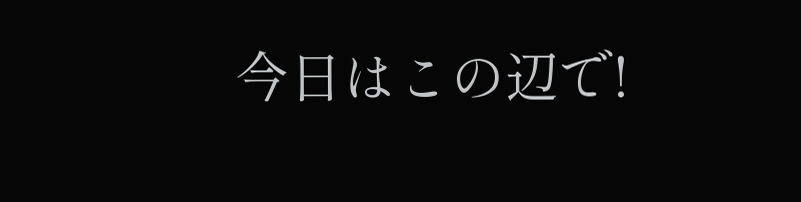今日はこの辺で!